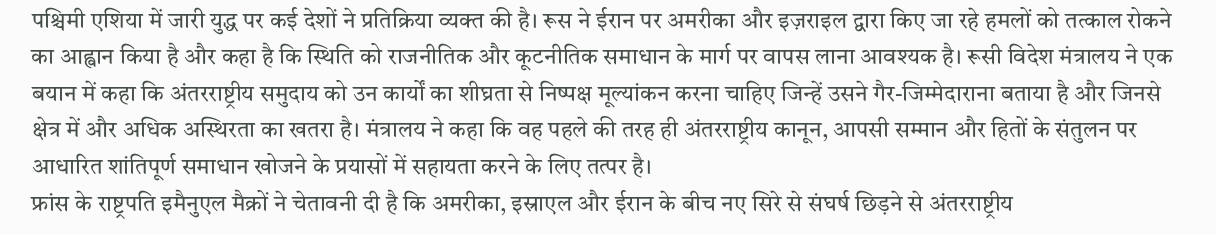पश्चिमी एशिया में जारी युद्ध पर कई देशों ने प्रतिक्रिया व्यक्त की है। रूस ने ईरान पर अमरीका और इज़राइल द्वारा किए जा रहे हमलों को तत्काल रोकने का आह्वान किया है और कहा है कि स्थिति को राजनीतिक और कूटनीतिक समाधान के मार्ग पर वापस लाना आवश्यक है। रूसी विदेश मंत्रालय ने एक बयान में कहा कि अंतरराष्ट्रीय समुदाय को उन कार्यों का शीघ्रता से निष्पक्ष मूल्यांकन करना चाहिए जिन्हें उसने गैर-जिम्मेदाराना बताया है और जिनसे क्षेत्र में और अधिक अस्थिरता का खतरा है। मंत्रालय ने कहा कि वह पहले की तरह ही अंतरराष्ट्रीय कानून, आपसी सम्मान और हितों के संतुलन पर आधारित शांतिपूर्ण समाधान खोजने के प्रयासों में सहायता करने के लिए तत्पर है।
फ्रांस के राष्ट्रपति इमैनुएल मैक्रों ने चेतावनी दी है कि अमरीका, इस्राएल और ईरान के बीच नए सिरे से संघर्ष छिड़ने से अंतरराष्ट्रीय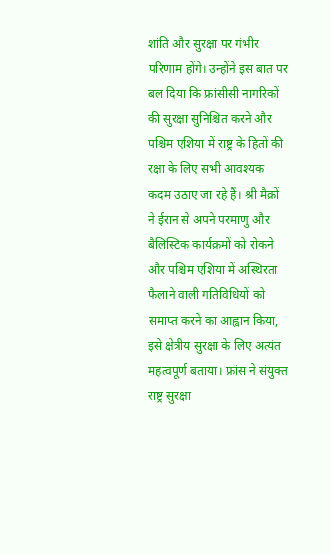शांति और सुरक्षा पर गंभीर परिणाम होंगे। उन्होंने इस बात पर बल दिया कि फ्रांसीसी नागरिकों की सुरक्षा सुनिश्चित करने और पश्चिम एशिया में राष्ट्र के हितों की रक्षा के लिए सभी आवश्यक कदम उठाए जा रहे हैं। श्री मैक्रों ने ईरान से अपने परमाणु और बैलिस्टिक कार्यक्रमों को रोकने और पश्चिम एशिया में अस्थिरता फैलाने वाली गतिविधियों को समाप्त करने का आह्वान किया, इसे क्षेत्रीय सुरक्षा के लिए अत्यंत महत्वपूर्ण बताया। फ्रांस ने संयुक्त राष्ट्र सुरक्षा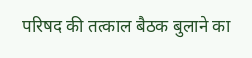परिषद की तत्काल बैठक बुलाने का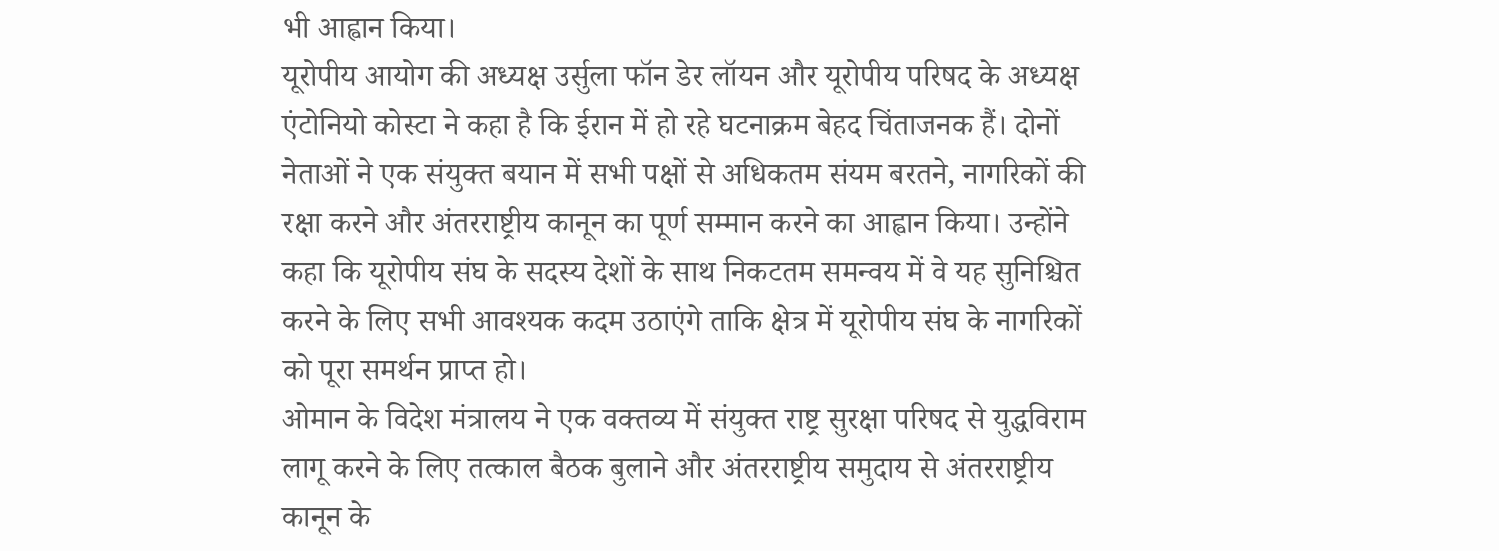भी आह्वान किया।
यूरोपीय आयोग की अध्यक्ष उर्सुला फॉन डेर लॉयन और यूरोपीय परिषद के अध्यक्ष एंटोनियो कोस्टा ने कहा है कि ईरान में हो रहे घटनाक्रम बेहद चिंताजनक हैं। दोनों नेताओं ने एक संयुक्त बयान में सभी पक्षों से अधिकतम संयम बरतने, नागरिकों की रक्षा करने और अंतरराष्ट्रीय कानून का पूर्ण सम्मान करने का आह्वान किया। उन्होंने कहा कि यूरोपीय संघ के सदस्य देशों के साथ निकटतम समन्वय में वे यह सुनिश्चित करने के लिए सभी आवश्यक कदम उठाएंगे ताकि क्षेत्र में यूरोपीय संघ के नागरिकों को पूरा समर्थन प्राप्त हो।
ओमान के विदेश मंत्रालय ने एक वक्तव्य में संयुक्त राष्ट्र सुरक्षा परिषद से युद्धविराम लागू करने के लिए तत्काल बैठक बुलाने और अंतरराष्ट्रीय समुदाय से अंतरराष्ट्रीय कानून के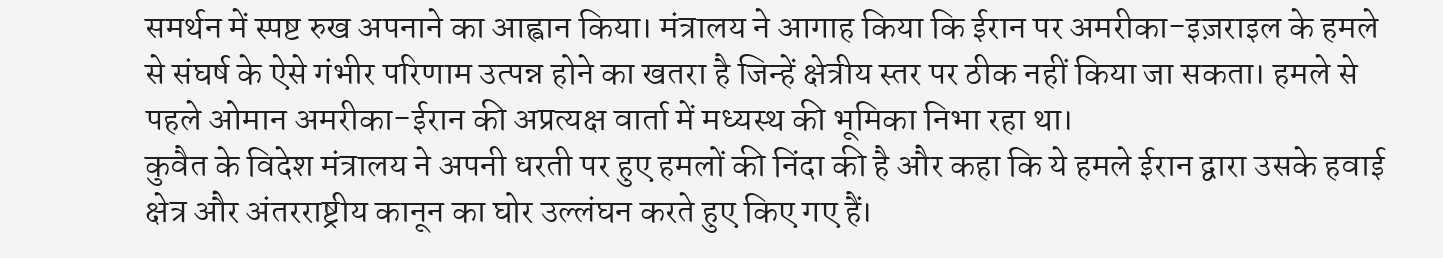समर्थन में स्पष्ट रुख अपनाने का आह्वान किया। मंत्रालय ने आगाह किया कि ईरान पर अमरीका-इज़राइल के हमले से संघर्ष के ऐसे गंभीर परिणाम उत्पन्न होने का खतरा है जिन्हें क्षेत्रीय स्तर पर ठीक नहीं किया जा सकता। हमले से पहले ओमान अमरीका-ईरान की अप्रत्यक्ष वार्ता में मध्यस्थ की भूमिका निभा रहा था।
कुवैत के विदेश मंत्रालय ने अपनी धरती पर हुए हमलों की निंदा की है और कहा कि ये हमले ईरान द्वारा उसके हवाई क्षेत्र और अंतरराष्ट्रीय कानून का घोर उल्लंघन करते हुए किए गए हैं।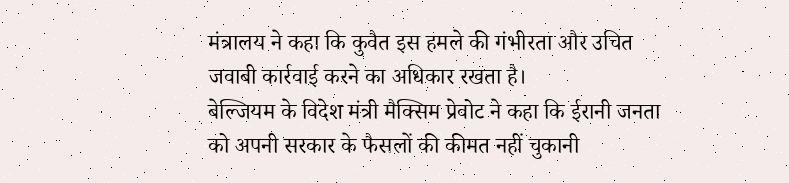मंत्रालय ने कहा कि कुवैत इस हमले की गंभीरता और उचित जवाबी कार्रवाई करने का अधिकार रखता है।
बेल्जियम के विदेश मंत्री मैक्सिम प्रेवोट ने कहा कि ईरानी जनता को अपनी सरकार के फैसलों की कीमत नहीं चुकानी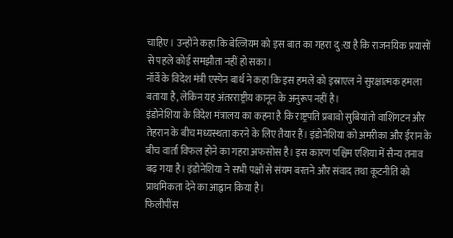चाहिए। उन्होंने कहा कि बेल्जियम को इस बात का गहरा दु:ख है कि राजनयिक प्रयासों से पहले कोई समझौता नहीं हो सका।
नॉर्वे के विदेश मंत्री एस्पेन बार्थ ने कहा कि इस हमले को इस्राएल ने सुरक्षात्मक हमला बताया है, लेकिन यह अंतरराष्ट्रीय कानून के अनुरूप नहीं है।
इंडोनेशिया के विदेश मंत्रालय का कहना है कि राष्ट्रपति प्रबावो सुबियांतो वाशिंगटन और तेहरान के बीच मध्यस्थता करने के लिए तैयार हैं। इंडोनेशिया को अमरीका और ईरान के बीच वार्ता विफल होने का गहरा अफसोस है। इस कारण पश्चिम एशिया में सैन्य तनाव बढ़ गया है। इंडोनेशिया ने सभी पक्षों से संयम बरतने और संवाद तथा कूटनीति को प्राथमिकता देने का आह्वान किया है।
फिलीपींस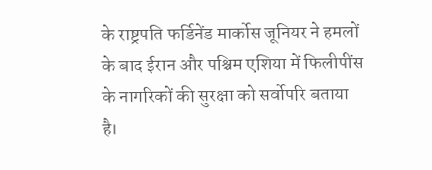के राष्ट्रपति फर्डिनेंड मार्कोस जूनियर ने हमलों के बाद ईरान और पश्चिम एशिया में फिलीपींस के नागरिकों की सुरक्षा को सर्वोपरि बताया है।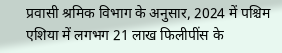प्रवासी श्रमिक विभाग के अनुसार, 2024 में पश्चिम एशिया में लगभग 21 लाख फिलीपींस के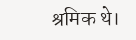श्रमिक थे।